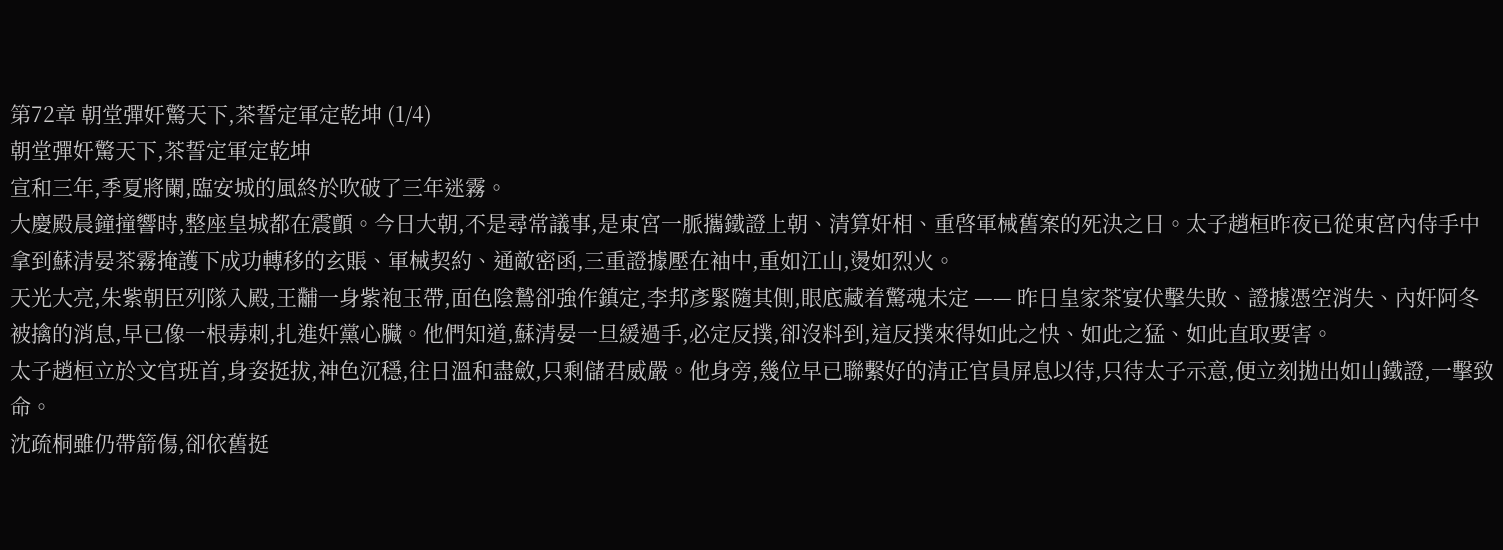第72章 朝堂彈奸驚天下,茶誓定軍定乾坤 (1/4)
朝堂彈奸驚天下,茶誓定軍定乾坤
宣和三年,季夏將闌,臨安城的風終於吹破了三年迷霧。
大慶殿晨鐘撞響時,整座皇城都在震顫。今日大朝,不是尋常議事,是東宮一脈攜鐵證上朝、清算奸相、重啓軍械舊案的死決之日。太子趙桓昨夜已從東宮內侍手中拿到蘇清晏茶霧掩護下成功轉移的玄賬、軍械契約、通敵密函,三重證據壓在袖中,重如江山,燙如烈火。
天光大亮,朱紫朝臣列隊入殿,王黼一身紫袍玉帶,面色陰鷙卻強作鎮定,李邦彥緊隨其側,眼底藏着驚魂未定 —— 昨日皇家茶宴伏擊失敗、證據憑空消失、內奸阿冬被擒的消息,早已像一根毒刺,扎進奸黨心臟。他們知道,蘇清晏一旦緩過手,必定反撲,卻沒料到,這反撲來得如此之快、如此之猛、如此直取要害。
太子趙桓立於文官班首,身姿挺拔,神色沉穩,往日溫和盡斂,只剩儲君威嚴。他身旁,幾位早已聯繫好的清正官員屏息以待,只待太子示意,便立刻拋出如山鐵證,一擊致命。
沈疏桐雖仍帶箭傷,卻依舊挺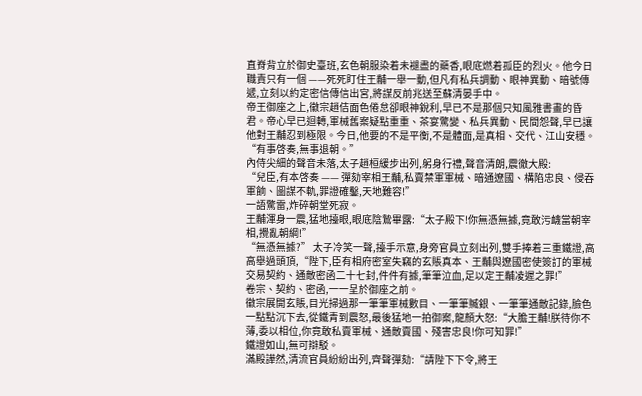直脊背立於御史臺班,玄色朝服染着未褪盡的藥香,眼底燃着孤臣的烈火。他今日職責只有一個 ——死死盯住王黼一舉一動,但凡有私兵調動、眼神異動、暗號傳遞,立刻以約定密信傳信出宮,將謀反前兆送至蘇清晏手中。
帝王御座之上,徽宗趙佶面色倦怠卻眼神銳利,早已不是那個只知風雅書畫的昏君。帝心早已迴轉,軍械舊案疑點重重、茶宴驚變、私兵異動、民間怨聲,早已讓他對王黼忍到極限。今日,他要的不是平衡,不是體面,是真相、交代、江山安穩。
“有事啓奏,無事退朝。”
內侍尖細的聲音未落,太子趙桓緩步出列,躬身行禮,聲音清朗,震徹大殿:
“兒臣,有本啓奏 —— 彈劾宰相王黼,私賣禁軍軍械、暗通遼國、構陷忠良、侵吞軍餉、圖謀不軌,罪證確鑿,天地難容!”
一語驚雷,炸碎朝堂死寂。
王黼渾身一震,猛地擡眼,眼底陰鷙畢露:“太子殿下!你無憑無據,竟敢污衊當朝宰相,攪亂朝綱!”
“無憑無據?” 太子冷笑一聲,擡手示意,身旁官員立刻出列,雙手捧着三重鐵證,高高舉過頭頂,“陛下,臣有相府密室失竊的玄賬真本、王黼與遼國密使簽訂的軍械交易契約、通敵密函二十七封,件件有據,筆筆泣血,足以定王黼凌遲之罪!”
卷宗、契約、密函,一一呈於御座之前。
徽宗展開玄賬,目光掃過那一筆筆軍械數目、一筆筆贓銀、一筆筆通敵記錄,臉色一點點沉下去,從鐵青到震怒,最後猛地一拍御案,龍顏大怒:“大膽王黼!朕待你不薄,委以相位,你竟敢私賣軍械、通敵賣國、殘害忠良!你可知罪!”
鐵證如山,無可辯駁。
滿殿譁然,清流官員紛紛出列,齊聲彈劾:“請陛下下令,將王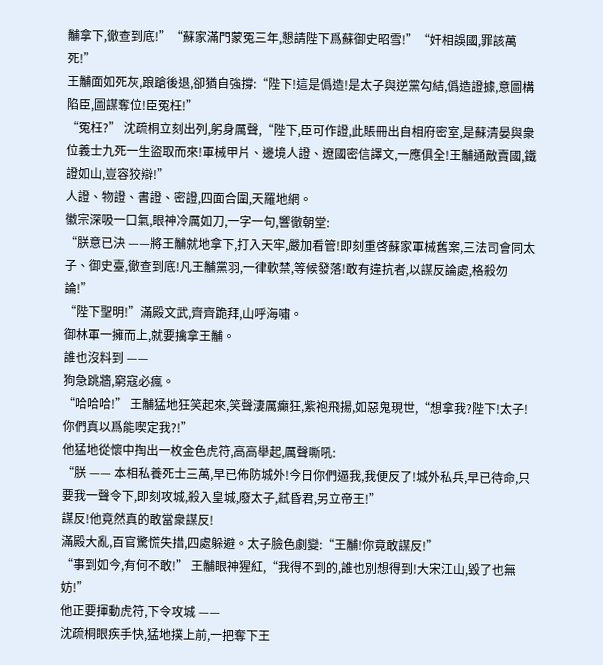黼拿下,徹查到底!”“蘇家滿門蒙冤三年,懇請陛下爲蘇御史昭雪!”“奸相誤國,罪該萬死!”
王黼面如死灰,踉蹌後退,卻猶自強撐:“陛下!這是僞造!是太子與逆黨勾結,僞造證據,意圖構陷臣,圖謀奪位!臣冤枉!”
“冤枉?” 沈疏桐立刻出列,躬身厲聲,“陛下,臣可作證,此賬冊出自相府密室,是蘇清晏與衆位義士九死一生盜取而來!軍械甲片、邊境人證、遼國密信譯文,一應俱全!王黼通敵賣國,鐵證如山,豈容狡辯!”
人證、物證、書證、密證,四面合圍,天羅地網。
徽宗深吸一口氣,眼神冷厲如刀,一字一句,響徹朝堂:
“朕意已決 ——將王黼就地拿下,打入天牢,嚴加看管!即刻重啓蘇家軍械舊案,三法司會同太子、御史臺,徹查到底!凡王黼黨羽,一律軟禁,等候發落!敢有違抗者,以謀反論處,格殺勿論!”
“陛下聖明!”滿殿文武,齊齊跪拜,山呼海嘯。
御林軍一擁而上,就要擒拿王黼。
誰也沒料到 ——
狗急跳牆,窮寇必瘋。
“哈哈哈!” 王黼猛地狂笑起來,笑聲淒厲癲狂,紫袍飛揚,如惡鬼現世,“想拿我?陛下!太子!你們真以爲能喫定我?!”
他猛地從懷中掏出一枚金色虎符,高高舉起,厲聲嘶吼:
“朕 —— 本相私養死士三萬,早已佈防城外!今日你們逼我,我便反了!城外私兵,早已待命,只要我一聲令下,即刻攻城,殺入皇城,廢太子,弒昏君,另立帝王!”
謀反!他竟然真的敢當衆謀反!
滿殿大亂,百官驚慌失措,四處躲避。太子臉色劇變:“王黼!你竟敢謀反!”
“事到如今,有何不敢!” 王黼眼神猩紅,“我得不到的,誰也別想得到!大宋江山,毀了也無妨!”
他正要揮動虎符,下令攻城 ——
沈疏桐眼疾手快,猛地撲上前,一把奪下王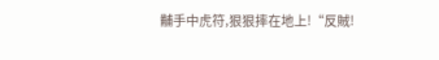黼手中虎符,狠狠摔在地上!“反賊!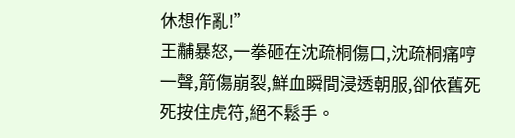休想作亂!”
王黼暴怒,一拳砸在沈疏桐傷口,沈疏桐痛哼一聲,箭傷崩裂,鮮血瞬間浸透朝服,卻依舊死死按住虎符,絕不鬆手。